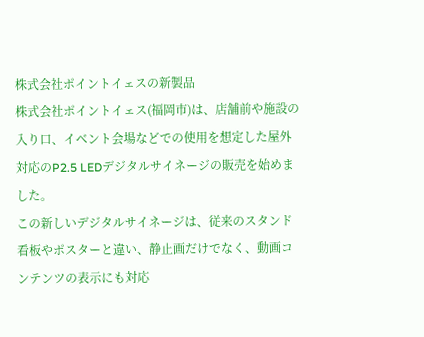株式会社ポイントイェスの新製品
株式会社ポイントイェス(福岡市)は、店舗前や施設の入り口、イベント会場などでの使用を想定した屋外対応のP2.5 LEDデジタルサイネージの販売を始めました。
この新しいデジタルサイネージは、従来のスタンド看板やポスターと違い、静止画だけでなく、動画コンテンツの表示にも対応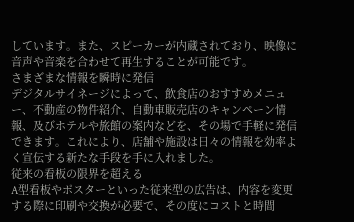しています。また、スピーカーが内蔵されており、映像に音声や音楽を合わせて再生することが可能です。
さまざまな情報を瞬時に発信
デジタルサイネージによって、飲食店のおすすめメニュー、不動産の物件紹介、自動車販売店のキャンペーン情報、及びホテルや旅館の案内などを、その場で手軽に発信できます。これにより、店舗や施設は日々の情報を効率よく宣伝する新たな手段を手に入れました。
従来の看板の限界を超える
A型看板やポスターといった従来型の広告は、内容を変更する際に印刷や交換が必要で、その度にコストと時間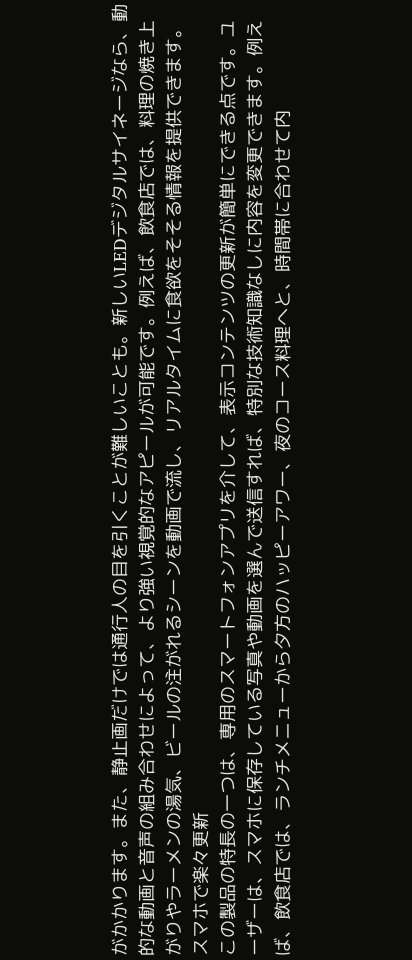がかかります。また、静止画だけでは通行人の目を引くことが難しいことも。新しいLEDデジタルサイネージなら、動的な動画と音声の組み合わせによって、より強い視覚的なアピールが可能です。例えば、飲食店では、料理の焼き上がりやラーメンの湯気、ビールの注がれるシーンを動画で流し、リアルタイムに食欲をそそる情報を提供できます。
スマホで楽々更新
この製品の特長の一つは、専用のスマートフォンアプリを介して、表示コンテンツの更新が簡単にできる点です。ユーザーは、スマホに保存している写真や動画を選んで送信すれば、特別な技術知識なしに内容を変更できます。例えば、飲食店では、ランチメニューから夕方のハッピーアワー、夜のコース料理へと、時間帯に合わせて内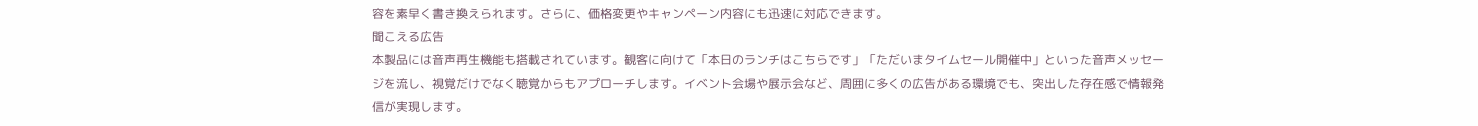容を素早く書き換えられます。さらに、価格変更やキャンペーン内容にも迅速に対応できます。
聞こえる広告
本製品には音声再生機能も搭載されています。観客に向けて「本日のランチはこちらです」「ただいまタイムセール開催中」といった音声メッセージを流し、視覚だけでなく聴覚からもアプローチします。イベント会場や展示会など、周囲に多くの広告がある環境でも、突出した存在感で情報発信が実現します。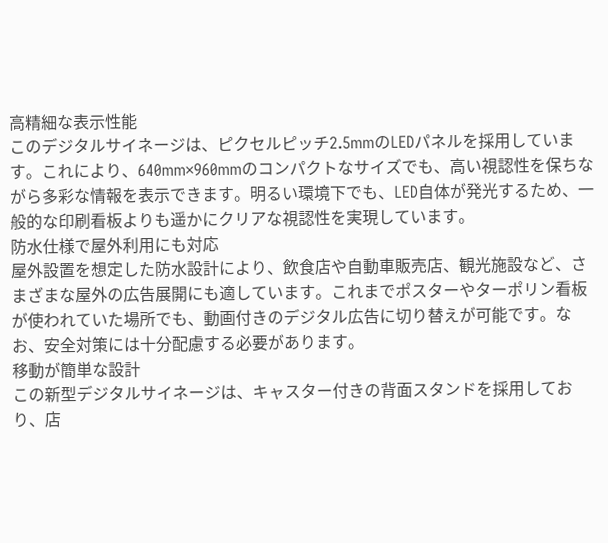高精細な表示性能
このデジタルサイネージは、ピクセルピッチ2.5mmのLEDパネルを採用しています。これにより、640mm×960mmのコンパクトなサイズでも、高い視認性を保ちながら多彩な情報を表示できます。明るい環境下でも、LED自体が発光するため、一般的な印刷看板よりも遥かにクリアな視認性を実現しています。
防水仕様で屋外利用にも対応
屋外設置を想定した防水設計により、飲食店や自動車販売店、観光施設など、さまざまな屋外の広告展開にも適しています。これまでポスターやターポリン看板が使われていた場所でも、動画付きのデジタル広告に切り替えが可能です。なお、安全対策には十分配慮する必要があります。
移動が簡単な設計
この新型デジタルサイネージは、キャスター付きの背面スタンドを採用しており、店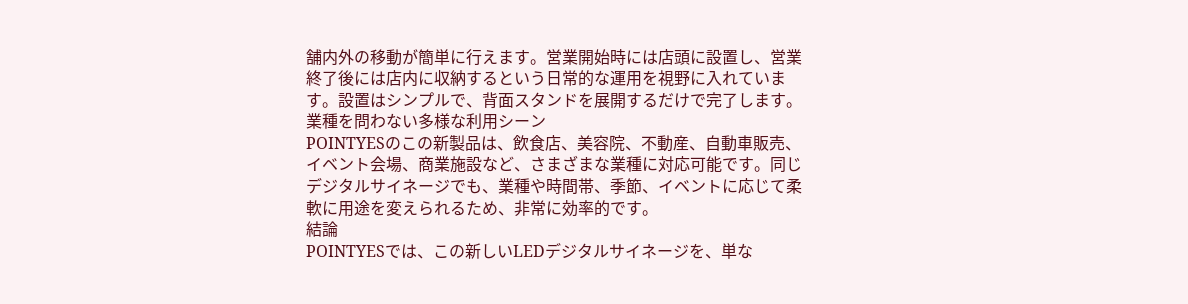舗内外の移動が簡単に行えます。営業開始時には店頭に設置し、営業終了後には店内に収納するという日常的な運用を視野に入れています。設置はシンプルで、背面スタンドを展開するだけで完了します。
業種を問わない多様な利用シーン
POINTYESのこの新製品は、飲食店、美容院、不動産、自動車販売、イベント会場、商業施設など、さまざまな業種に対応可能です。同じデジタルサイネージでも、業種や時間帯、季節、イベントに応じて柔軟に用途を変えられるため、非常に効率的です。
結論
POINTYESでは、この新しいLEDデジタルサイネージを、単な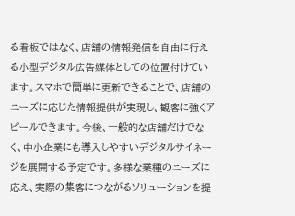る看板ではなく、店舗の情報発信を自由に行える小型デジタル広告媒体としての位置付けています。スマホで簡単に更新できることで、店舗のニーズに応じた情報提供が実現し、観客に強くアピールできます。今後、一般的な店舗だけでなく、中小企業にも導入しやすいデジタルサイネージを展開する予定です。多様な業種のニーズに応え、実際の集客につながるソリューションを提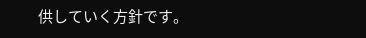供していく方針です。